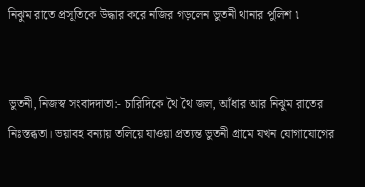নিঝুম রাতে প্রসূতিকে উদ্ধার করে নজির গড়লেন ভুতনী থানার পুলিশ ৷


ভুতনী, নিজস্ব সংবাদদাতা:- চারিদিকে থৈ থৈ জল, আঁধার আর নিঝুম রাতের নিঃস্তব্ধতা। ভয়াবহ বন্যায় তলিয়ে যাওয়া প্রত্যন্ত ভুতনী গ্রামে যখন যোগাযোগের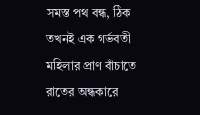সমস্ত পথ বন্ধ, ঠিক তখনই এক গর্ভবতী মহিলার প্রাণ বাঁচাতে রাতের অন্ধকারে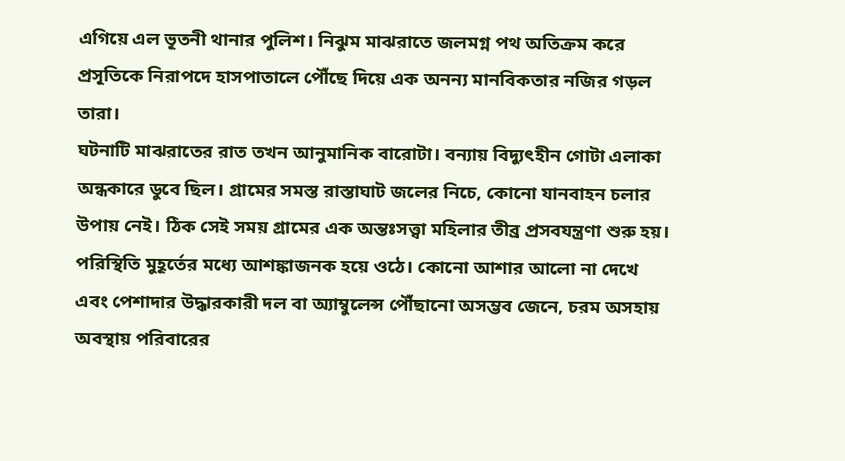এগিয়ে এল ভূতনী থানার পুলিশ। নিঝুম মাঝরাতে জলমগ্ন পথ অতিক্রম করে প্রসূতিকে নিরাপদে হাসপাতালে পৌঁছে দিয়ে এক অনন্য মানবিকতার নজির গড়ল তারা।
ঘটনাটি মাঝরাতের রাত তখন আনুমানিক বারোটা। বন্যায় বিদ্যুৎহীন গোটা এলাকা অন্ধকারে ডুবে ছিল। গ্রামের সমস্ত রাস্তাঘাট জলের নিচে, কোনো যানবাহন চলার উপায় নেই। ঠিক সেই সময় গ্রামের এক অন্তঃসত্ত্বা মহিলার তীব্র প্রসবযন্ত্রণা শুরু হয়। পরিস্থিতি মুহূর্তের মধ্যে আশঙ্কাজনক হয়ে ওঠে। কোনো আশার আলো না দেখে এবং পেশাদার উদ্ধারকারী দল বা অ্যাম্বুলেন্স পৌঁছানো অসম্ভব জেনে, চরম অসহায় অবস্থায় পরিবারের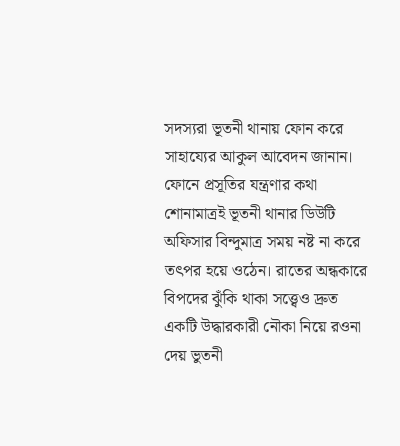সদস্যরা ভূতনী থানায় ফোন করে সাহায্যের আকুল আবেদন জানান।
ফোনে প্রসূতির যন্ত্রণার কথা শোনামাত্রই ভূতনী থানার ডিউটি অফিসার বিন্দুমাত্র সময় নষ্ট না করে তৎপর হয়ে ওঠেন। রাতের অন্ধকারে বিপদের ঝুঁকি থাকা সত্ত্বেও দ্রুত একটি উদ্ধারকারী নৌকা নিয়ে রওনা দেয় ভুতনী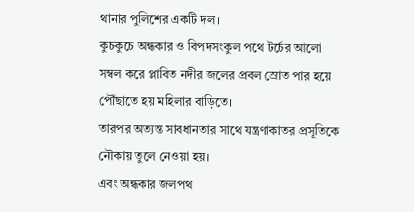থানার পুলিশের একটি দল।
কুচকুচে অন্ধকার ও বিপদসংকুল পথে টর্চের আলো সম্বল করে প্লাবিত নদীর জলের প্রবল স্রোত পার হয়ে পৌঁছাতে হয় মহিলার বাড়িতে।
তারপর অত্যন্ত সাবধানতার সাথে যন্ত্রণাকাতর প্রসূতিকে নৌকায় তুলে নেওয়া হয়।
এবং অন্ধকার জলপথ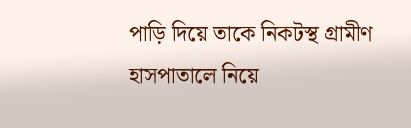পাড়ি দিয়ে তাকে নিকটস্থ গ্রামীণ হাসপাতালে নিয়ে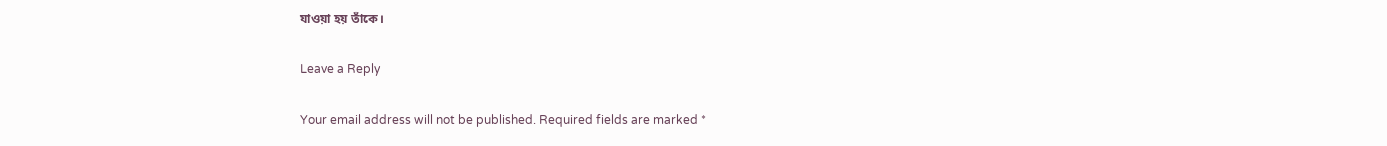যাওয়া হয় তাঁকে।

Leave a Reply

Your email address will not be published. Required fields are marked *